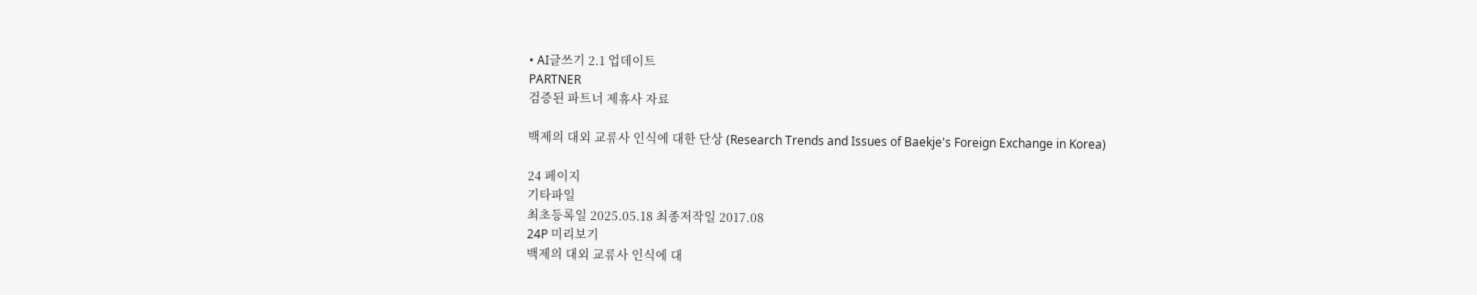• AI글쓰기 2.1 업데이트
PARTNER
검증된 파트너 제휴사 자료

백제의 대외 교류사 인식에 대한 단상 (Research Trends and Issues of Baekje's Foreign Exchange in Korea)

24 페이지
기타파일
최초등록일 2025.05.18 최종저작일 2017.08
24P 미리보기
백제의 대외 교류사 인식에 대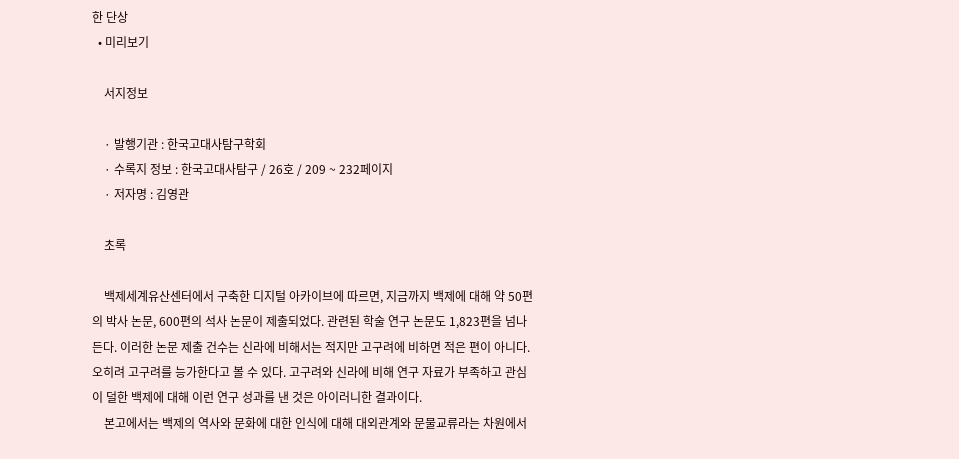한 단상
  • 미리보기

    서지정보

    · 발행기관 : 한국고대사탐구학회
    · 수록지 정보 : 한국고대사탐구 / 26호 / 209 ~ 232페이지
    · 저자명 : 김영관

    초록

    백제세계유산센터에서 구축한 디지털 아카이브에 따르면, 지금까지 백제에 대해 약 50편의 박사 논문, 600편의 석사 논문이 제출되었다. 관련된 학술 연구 논문도 1,823편을 넘나든다. 이러한 논문 제출 건수는 신라에 비해서는 적지만 고구려에 비하면 적은 편이 아니다. 오히려 고구려를 능가한다고 볼 수 있다. 고구려와 신라에 비해 연구 자료가 부족하고 관심이 덜한 백제에 대해 이런 연구 성과를 낸 것은 아이러니한 결과이다.
    본고에서는 백제의 역사와 문화에 대한 인식에 대해 대외관계와 문물교류라는 차원에서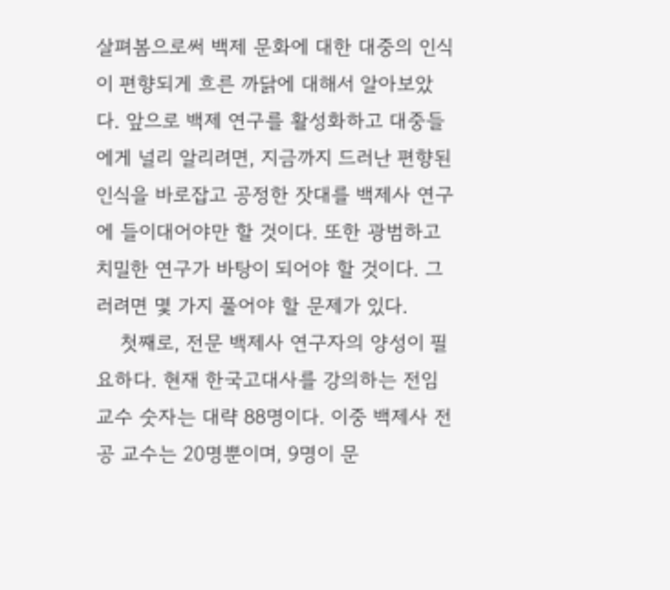살펴봄으로써 백제 문화에 대한 대중의 인식이 편향되게 흐른 까닭에 대해서 알아보았다. 앞으로 백제 연구를 활성화하고 대중들에게 널리 알리려면, 지금까지 드러난 편향된 인식을 바로잡고 공정한 잣대를 백제사 연구에 들이대어야만 할 것이다. 또한 광범하고 치밀한 연구가 바탕이 되어야 할 것이다. 그러려면 몇 가지 풀어야 할 문제가 있다.
    첫째로, 전문 백제사 연구자의 양성이 필요하다. 현재 한국고대사를 강의하는 전임 교수 숫자는 대략 88명이다. 이중 백제사 전공 교수는 20명뿐이며, 9명이 문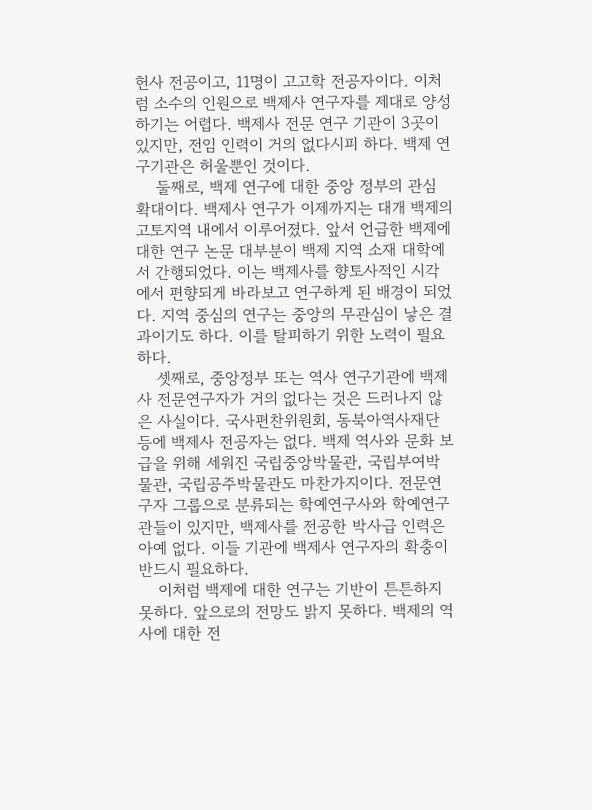헌사 전공이고, 11명이 고고학 전공자이다. 이처럼 소수의 인원으로 백제사 연구자를 제대로 양성하기는 어렵다. 백제사 전문 연구 기관이 3곳이 있지만, 전임 인력이 거의 없다시피 하다. 백제 연구기관은 허울뿐인 것이다.
    둘째로, 백제 연구에 대한 중앙 정부의 관심 확대이다. 백제사 연구가 이제까지는 대개 백제의 고토지역 내에서 이루어졌다. 앞서 언급한 백제에 대한 연구 논문 대부분이 백제 지역 소재 대학에서 간행되었다. 이는 백제사를 향토사적인 시각에서 편향되게 바라보고 연구하게 된 배경이 되었다. 지역 중심의 연구는 중앙의 무관심이 낳은 결과이기도 하다. 이를 탈피하기 위한 노력이 필요하다.
    셋째로, 중앙정부 또는 역사 연구기관에 백제사 전문연구자가 거의 없다는 것은 드러나지 않은 사실이다. 국사편찬위원회, 동북아역사재단 등에 백제사 전공자는 없다. 백제 역사와 문화 보급을 위해 세워진 국립중앙박물관, 국립부여박물관, 국립공주박물관도 마찬가지이다. 전문연구자 그룹으로 분류되는 학예연구사와 학예연구관들이 있지만, 백제사를 전공한 박사급 인력은 아예 없다. 이들 기관에 백제사 연구자의 확충이 반드시 필요하다.
    이처럼 백제에 대한 연구는 기반이 튼튼하지 못하다. 앞으로의 전망도 밝지 못하다. 백제의 역사에 대한 전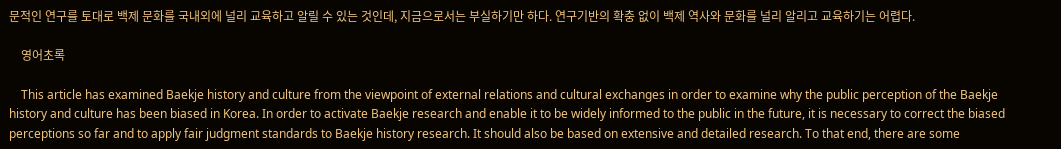문적인 연구를 토대로 백제 문화를 국내외에 널리 교육하고 알릴 수 있는 것인데, 지금으로서는 부실하기만 하다. 연구기반의 확충 없이 백제 역사와 문화를 널리 알리고 교육하기는 어렵다.

    영어초록

    This article has examined Baekje history and culture from the viewpoint of external relations and cultural exchanges in order to examine why the public perception of the Baekje history and culture has been biased in Korea. In order to activate Baekje research and enable it to be widely informed to the public in the future, it is necessary to correct the biased perceptions so far and to apply fair judgment standards to Baekje history research. It should also be based on extensive and detailed research. To that end, there are some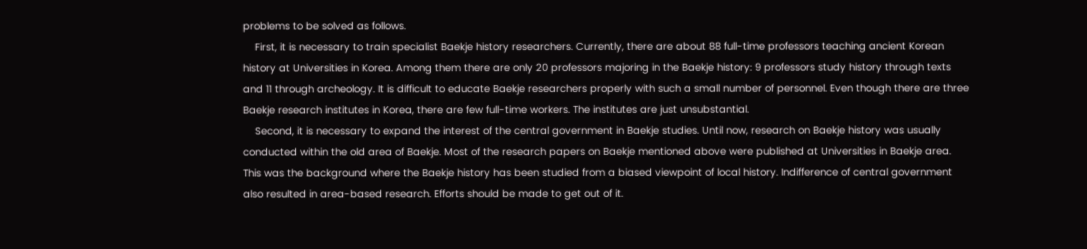problems to be solved as follows.
    First, it is necessary to train specialist Baekje history researchers. Currently, there are about 88 full-time professors teaching ancient Korean history at Universities in Korea. Among them there are only 20 professors majoring in the Baekje history: 9 professors study history through texts and 11 through archeology. It is difficult to educate Baekje researchers properly with such a small number of personnel. Even though there are three Baekje research institutes in Korea, there are few full-time workers. The institutes are just unsubstantial.
    Second, it is necessary to expand the interest of the central government in Baekje studies. Until now, research on Baekje history was usually conducted within the old area of Baekje. Most of the research papers on Baekje mentioned above were published at Universities in Baekje area. This was the background where the Baekje history has been studied from a biased viewpoint of local history. Indifference of central government also resulted in area-based research. Efforts should be made to get out of it.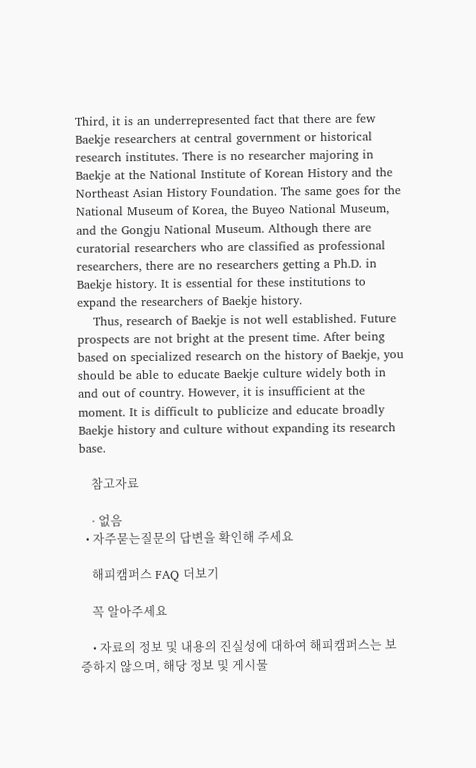Third, it is an underrepresented fact that there are few Baekje researchers at central government or historical research institutes. There is no researcher majoring in Baekje at the National Institute of Korean History and the Northeast Asian History Foundation. The same goes for the National Museum of Korea, the Buyeo National Museum, and the Gongju National Museum. Although there are curatorial researchers who are classified as professional researchers, there are no researchers getting a Ph.D. in Baekje history. It is essential for these institutions to expand the researchers of Baekje history.
    Thus, research of Baekje is not well established. Future prospects are not bright at the present time. After being based on specialized research on the history of Baekje, you should be able to educate Baekje culture widely both in and out of country. However, it is insufficient at the moment. It is difficult to publicize and educate broadly Baekje history and culture without expanding its research base.

    참고자료

    · 없음
  • 자주묻는질문의 답변을 확인해 주세요

    해피캠퍼스 FAQ 더보기

    꼭 알아주세요

    • 자료의 정보 및 내용의 진실성에 대하여 해피캠퍼스는 보증하지 않으며, 해당 정보 및 게시물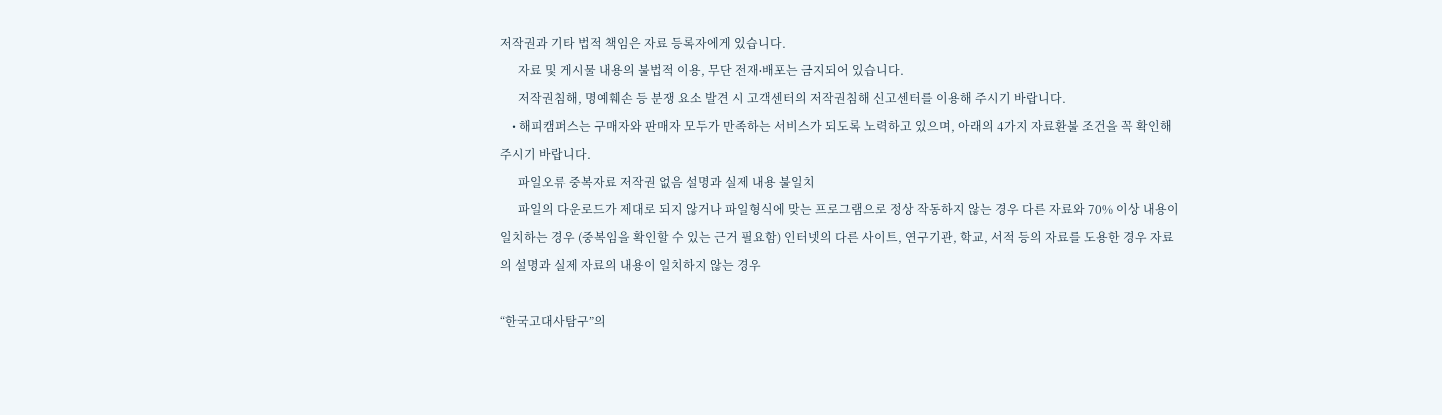저작권과 기타 법적 책임은 자료 등록자에게 있습니다.
      자료 및 게시물 내용의 불법적 이용, 무단 전재∙배포는 금지되어 있습니다.
      저작권침해, 명예훼손 등 분쟁 요소 발견 시 고객센터의 저작권침해 신고센터를 이용해 주시기 바랍니다.
    • 해피캠퍼스는 구매자와 판매자 모두가 만족하는 서비스가 되도록 노력하고 있으며, 아래의 4가지 자료환불 조건을 꼭 확인해주시기 바랍니다.
      파일오류 중복자료 저작권 없음 설명과 실제 내용 불일치
      파일의 다운로드가 제대로 되지 않거나 파일형식에 맞는 프로그램으로 정상 작동하지 않는 경우 다른 자료와 70% 이상 내용이 일치하는 경우 (중복임을 확인할 수 있는 근거 필요함) 인터넷의 다른 사이트, 연구기관, 학교, 서적 등의 자료를 도용한 경우 자료의 설명과 실제 자료의 내용이 일치하지 않는 경우

“한국고대사탐구”의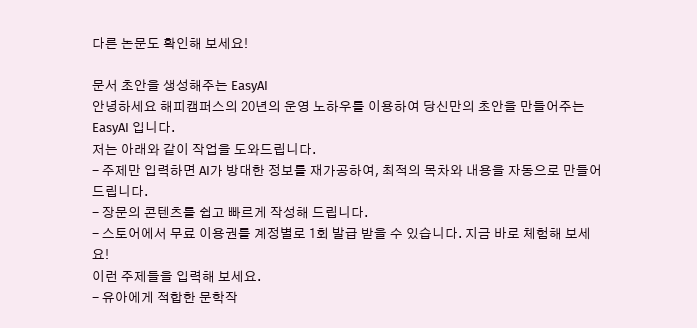다른 논문도 확인해 보세요!

문서 초안을 생성해주는 EasyAI
안녕하세요 해피캠퍼스의 20년의 운영 노하우를 이용하여 당신만의 초안을 만들어주는 EasyAI 입니다.
저는 아래와 같이 작업을 도와드립니다.
- 주제만 입력하면 AI가 방대한 정보를 재가공하여, 최적의 목차와 내용을 자동으로 만들어 드립니다.
- 장문의 콘텐츠를 쉽고 빠르게 작성해 드립니다.
- 스토어에서 무료 이용권를 계정별로 1회 발급 받을 수 있습니다. 지금 바로 체험해 보세요!
이런 주제들을 입력해 보세요.
- 유아에게 적합한 문학작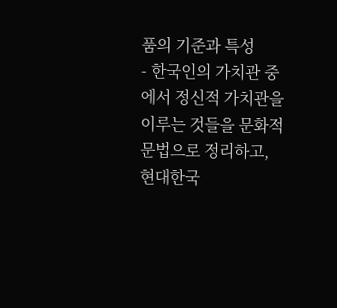품의 기준과 특성
- 한국인의 가치관 중에서 정신적 가치관을 이루는 것들을 문화적 문법으로 정리하고, 현대한국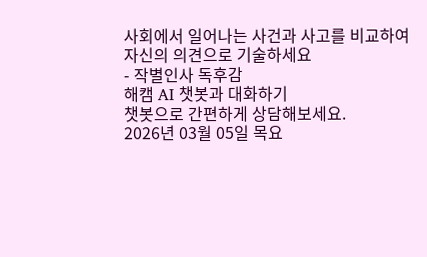사회에서 일어나는 사건과 사고를 비교하여 자신의 의견으로 기술하세요
- 작별인사 독후감
해캠 AI 챗봇과 대화하기
챗봇으로 간편하게 상담해보세요.
2026년 03월 05일 목요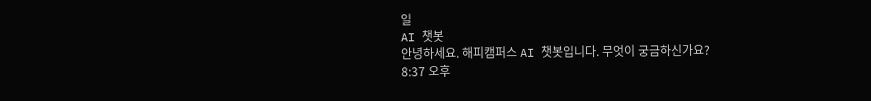일
AI 챗봇
안녕하세요. 해피캠퍼스 AI 챗봇입니다. 무엇이 궁금하신가요?
8:37 오후